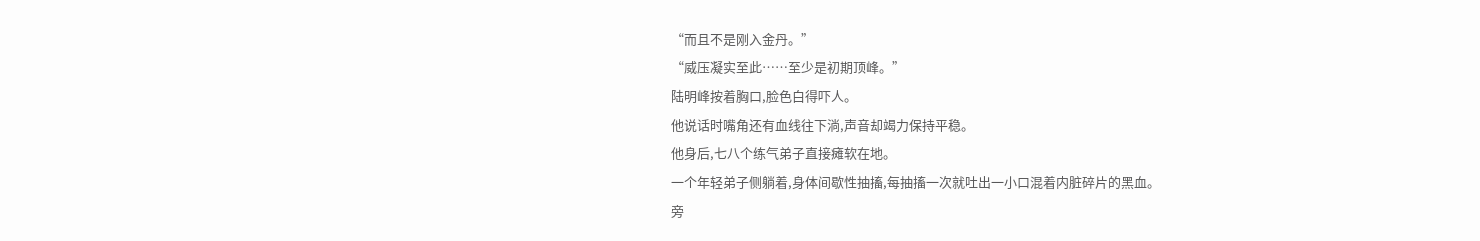“而且不是刚入金丹。”
“威压凝实至此……至少是初期顶峰。”
陆明峰按着胸口,脸色白得吓人。
他说话时嘴角还有血线往下淌,声音却竭力保持平稳。
他身后,七八个练气弟子直接瘫软在地。
一个年轻弟子侧躺着,身体间歇性抽搐,每抽搐一次就吐出一小口混着内脏碎片的黑血。
旁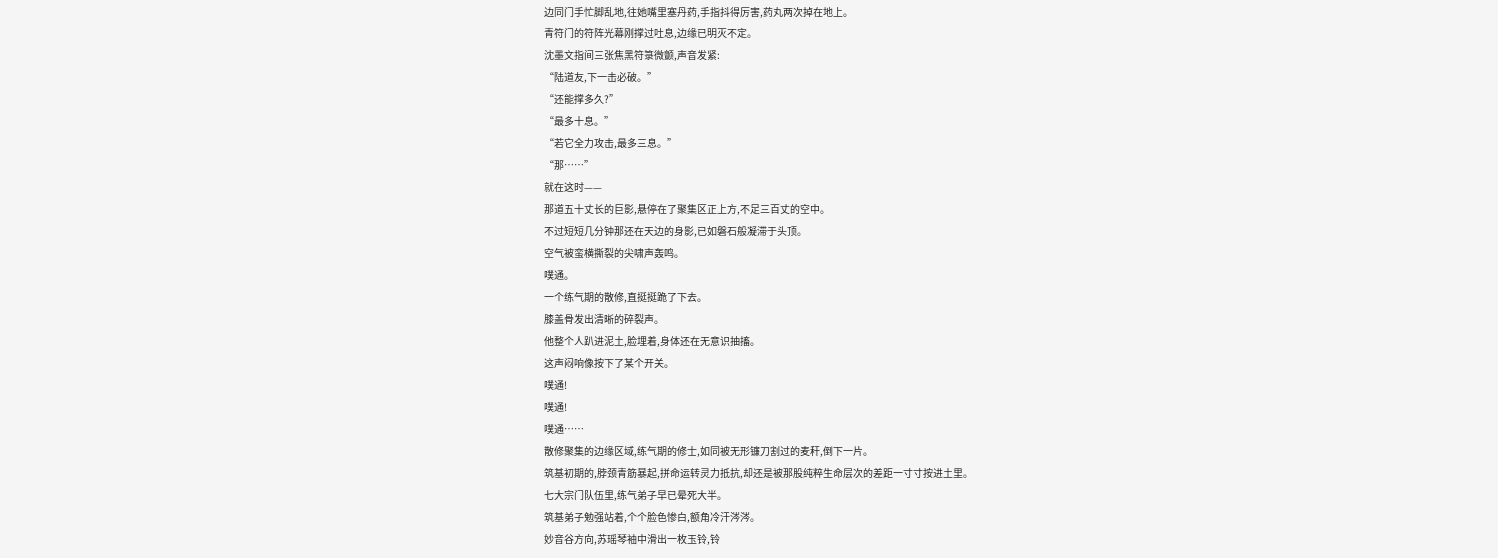边同门手忙脚乱地,往她嘴里塞丹药,手指抖得厉害,药丸两次掉在地上。
青符门的符阵光幕刚撑过吐息,边缘已明灭不定。
沈墨文指间三张焦黑符箓微颤,声音发紧:
“陆道友,下一击必破。”
“还能撑多久?”
“最多十息。”
“若它全力攻击,最多三息。”
“那……”
就在这时——
那道五十丈长的巨影,悬停在了聚集区正上方,不足三百丈的空中。
不过短短几分钟那还在天边的身影,已如磐石般凝滞于头顶。
空气被蛮横撕裂的尖啸声轰鸣。
噗通。
一个练气期的散修,直挺挺跪了下去。
膝盖骨发出清晰的碎裂声。
他整个人趴进泥土,脸埋着,身体还在无意识抽搐。
这声闷响像按下了某个开关。
噗通!
噗通!
噗通……
散修聚集的边缘区域,练气期的修士,如同被无形镰刀割过的麦秆,倒下一片。
筑基初期的,脖颈青筋暴起,拼命运转灵力抵抗,却还是被那股纯粹生命层次的差距一寸寸按进土里。
七大宗门队伍里,练气弟子早已晕死大半。
筑基弟子勉强站着,个个脸色惨白,额角冷汗涔涔。
妙音谷方向,苏瑶琴袖中滑出一枚玉铃,铃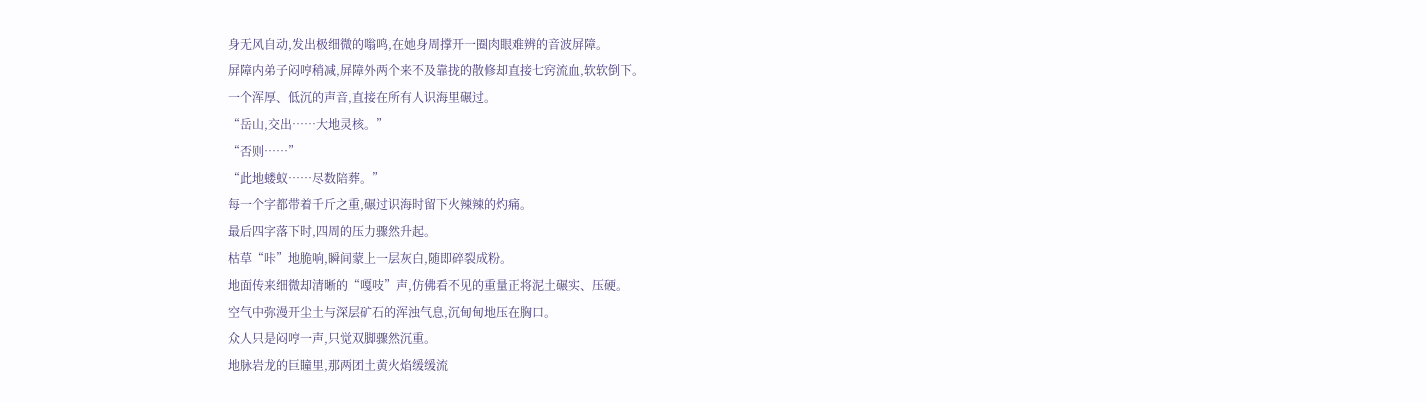身无风自动,发出极细微的嗡鸣,在她身周撑开一圈肉眼难辨的音波屏障。
屏障内弟子闷哼稍减,屏障外两个来不及靠拢的散修却直接七窍流血,软软倒下。
一个浑厚、低沉的声音,直接在所有人识海里碾过。
“岳山,交出……大地灵核。”
“否则……”
“此地蝼蚁……尽数陪葬。”
每一个字都带着千斤之重,碾过识海时留下火辣辣的灼痛。
最后四字落下时,四周的压力骤然升起。
枯草“咔”地脆响,瞬间蒙上一层灰白,随即碎裂成粉。
地面传来细微却清晰的“嘎吱”声,仿佛看不见的重量正将泥土碾实、压硬。
空气中弥漫开尘土与深层矿石的浑浊气息,沉甸甸地压在胸口。
众人只是闷哼一声,只觉双脚骤然沉重。
地脉岩龙的巨瞳里,那两团土黄火焰缓缓流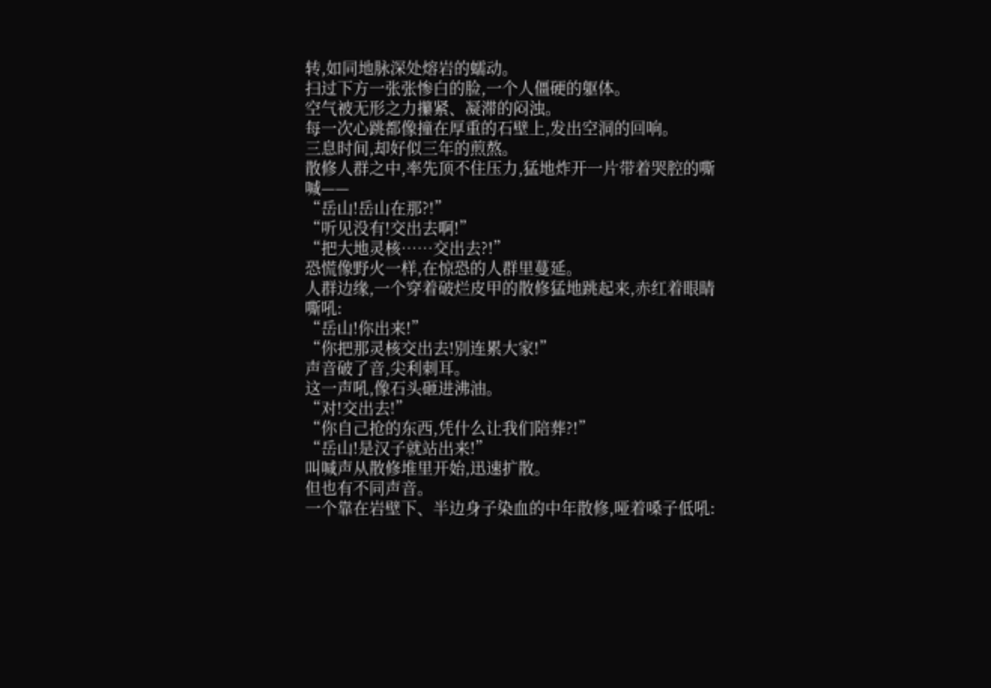转,如同地脉深处熔岩的蠕动。
扫过下方一张张惨白的脸,一个人僵硬的躯体。
空气被无形之力攥紧、凝滞的闷浊。
每一次心跳都像撞在厚重的石壁上,发出空洞的回响。
三息时间,却好似三年的煎熬。
散修人群之中,率先顶不住压力,猛地炸开一片带着哭腔的嘶喊——
“岳山!岳山在那?!”
“听见没有!交出去啊!”
“把大地灵核……交出去?!”
恐慌像野火一样,在惊恐的人群里蔓延。
人群边缘,一个穿着破烂皮甲的散修猛地跳起来,赤红着眼睛嘶吼:
“岳山!你出来!”
“你把那灵核交出去!别连累大家!”
声音破了音,尖利刺耳。
这一声吼,像石头砸进沸油。
“对!交出去!”
“你自己抢的东西,凭什么让我们陪葬?!”
“岳山!是汉子就站出来!”
叫喊声从散修堆里开始,迅速扩散。
但也有不同声音。
一个靠在岩壁下、半边身子染血的中年散修,哑着嗓子低吼: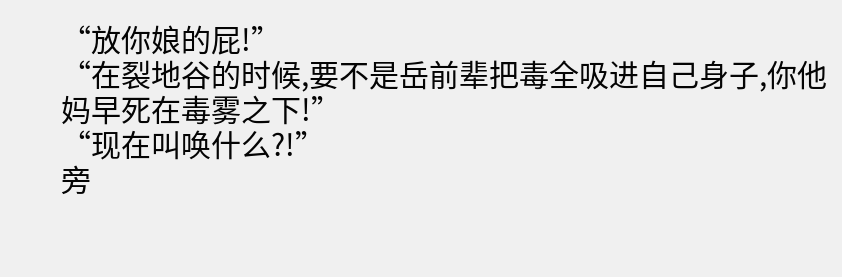“放你娘的屁!”
“在裂地谷的时候,要不是岳前辈把毒全吸进自己身子,你他妈早死在毒雾之下!”
“现在叫唤什么?!”
旁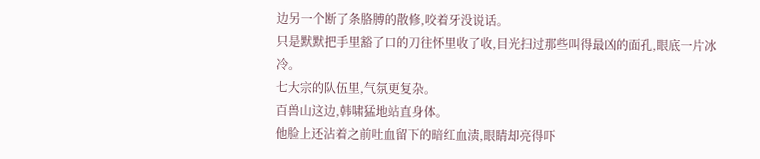边另一个断了条胳膊的散修,咬着牙没说话。
只是默默把手里豁了口的刀往怀里收了收,目光扫过那些叫得最凶的面孔,眼底一片冰冷。
七大宗的队伍里,气氛更复杂。
百兽山这边,韩啸猛地站直身体。
他脸上还沾着之前吐血留下的暗红血渍,眼睛却亮得吓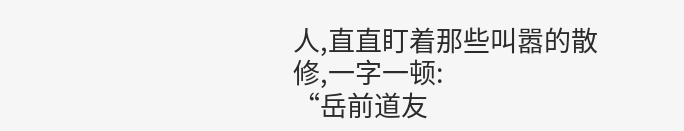人,直直盯着那些叫嚣的散修,一字一顿:
“岳前道友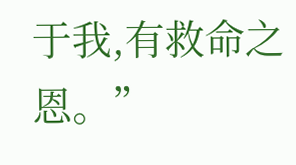于我,有救命之恩。”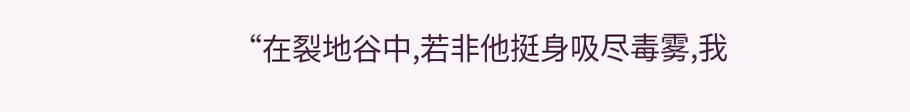“在裂地谷中,若非他挺身吸尽毒雾,我